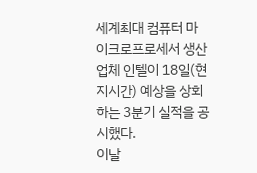세계최대 컴퓨터 마이크로프로세서 생산업체 인텔이 18일(현지시간) 예상을 상회하는 3분기 실적을 공시했다.
이날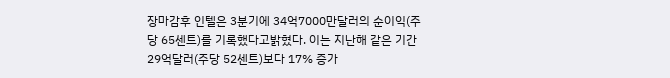장마감후 인텔은 3분기에 34억7000만달러의 순이익(주당 65센트)를 기록했다고밝혔다. 이는 지난해 같은 기간 29억달러(주당 52센트)보다 17% 증가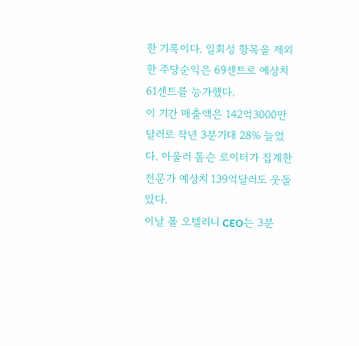한 기록이다. 일회성 항목을 제외한 주당순익은 69센트로 예상치 61센트를 능가했다.
이 기간 매출액은 142억3000만달러로 작년 3분기대 28% 늘었다. 아울러 톰슨 로이터가 집계한 전문가 예상치 139억달러도 웃돌았다.
이날 폴 오텔리니 CEO는 3분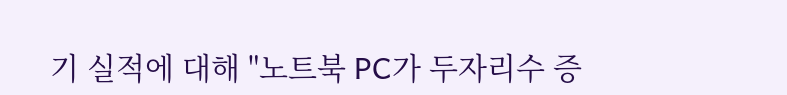기 실적에 대해 "노트북 PC가 두자리수 증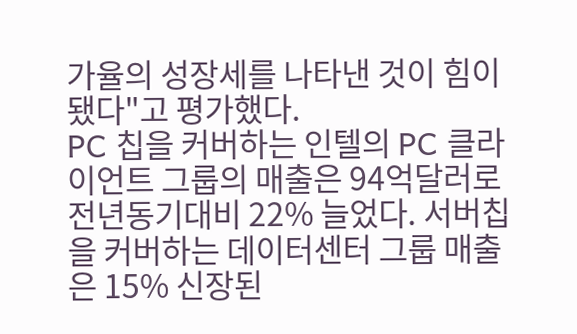가율의 성장세를 나타낸 것이 힘이 됐다"고 평가했다.
PC 칩을 커버하는 인텔의 PC 클라이언트 그룹의 매출은 94억달러로 전년동기대비 22% 늘었다. 서버칩을 커버하는 데이터센터 그룹 매출은 15% 신장된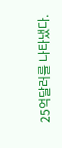25억달러를 나타냈다.